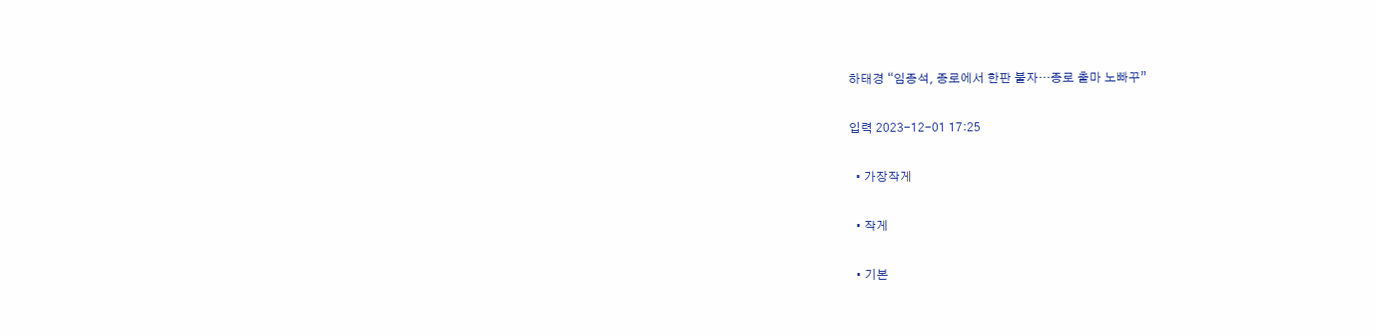하태경 “임종석, 종로에서 한판 붙자…종로 출마 노빠꾸”

입력 2023-12-01 17:25

  • 가장작게

  • 작게

  • 기본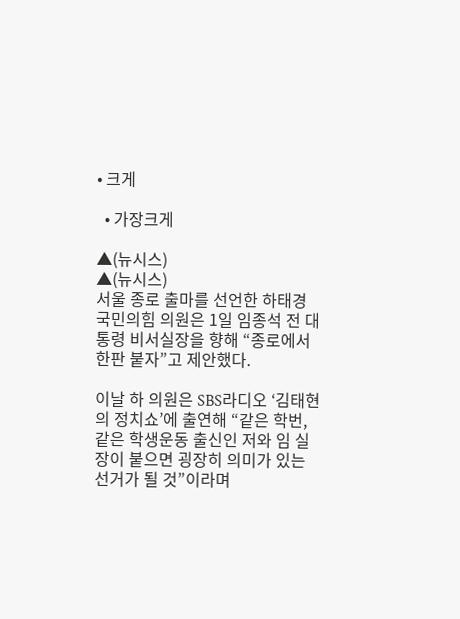• 크게

  • 가장크게

▲(뉴시스)
▲(뉴시스)
서울 종로 출마를 선언한 하태경 국민의힘 의원은 1일 임종석 전 대통령 비서실장을 향해 “종로에서 한판 붙자”고 제안했다.

이날 하 의원은 SBS라디오 ‘김태현의 정치쇼’에 출연해 “같은 학번, 같은 학생운동 출신인 저와 임 실장이 붙으면 굉장히 의미가 있는 선거가 될 것”이라며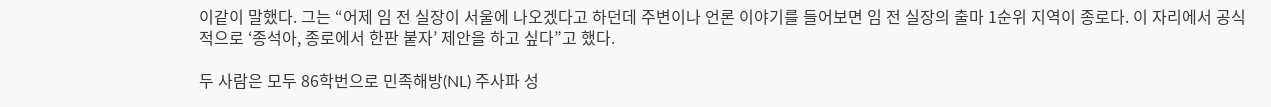이같이 말했다. 그는 “어제 임 전 실장이 서울에 나오겠다고 하던데 주변이나 언론 이야기를 들어보면 임 전 실장의 출마 1순위 지역이 종로다. 이 자리에서 공식적으로 ‘종석아, 종로에서 한판 붙자’ 제안을 하고 싶다”고 했다.

두 사람은 모두 86학번으로 민족해방(NL) 주사파 성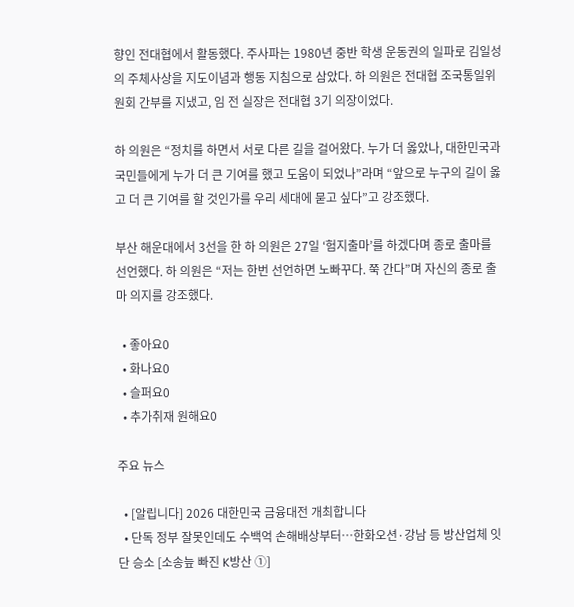향인 전대협에서 활동했다. 주사파는 1980년 중반 학생 운동권의 일파로 김일성의 주체사상을 지도이념과 행동 지침으로 삼았다. 하 의원은 전대협 조국통일위원회 간부를 지냈고, 임 전 실장은 전대협 3기 의장이었다.

하 의원은 “정치를 하면서 서로 다른 길을 걸어왔다. 누가 더 옳았나, 대한민국과 국민들에게 누가 더 큰 기여를 했고 도움이 되었나”라며 “앞으로 누구의 길이 옳고 더 큰 기여를 할 것인가를 우리 세대에 묻고 싶다”고 강조했다.

부산 해운대에서 3선을 한 하 의원은 27일 ‘험지출마’를 하겠다며 종로 출마를 선언했다. 하 의원은 “저는 한번 선언하면 노빠꾸다. 쭉 간다”며 자신의 종로 출마 의지를 강조했다.

  • 좋아요0
  • 화나요0
  • 슬퍼요0
  • 추가취재 원해요0

주요 뉴스

  • [알립니다] 2026 대한민국 금융대전 개최합니다
  • 단독 정부 잘못인데도 수백억 손해배상부터…한화오션·강남 등 방산업체 잇단 승소 [소송늪 빠진 K방산 ①]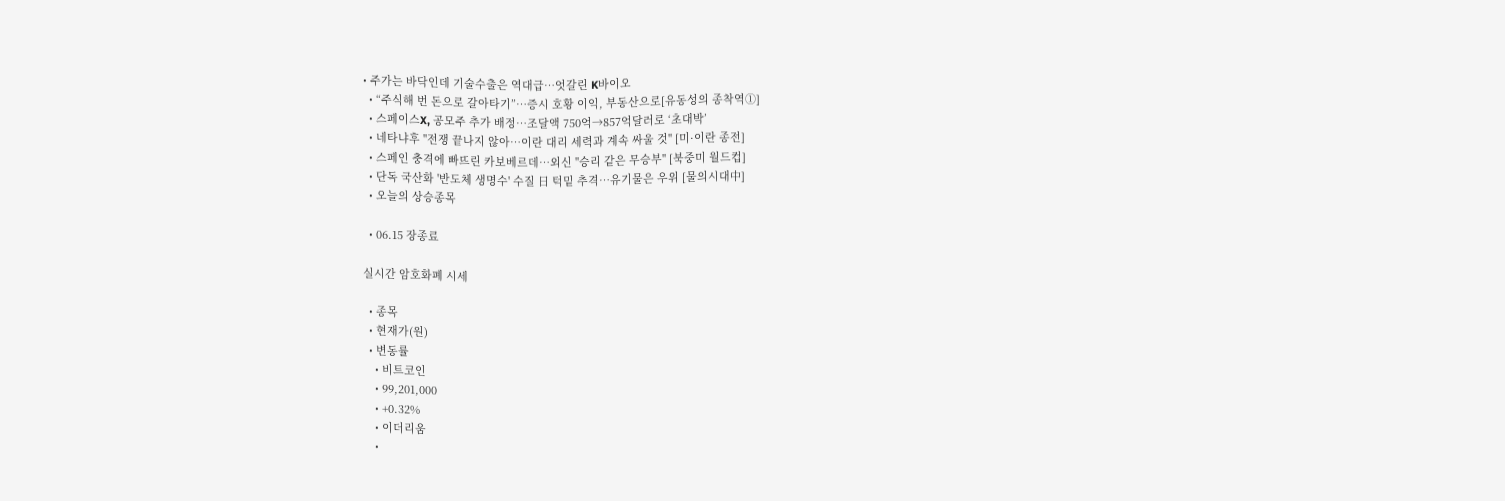• 주가는 바닥인데 기술수출은 역대급…엇갈린 K바이오
  • “주식해 번 돈으로 갈아타기”…증시 호황 이익, 부동산으로[유동성의 종착역①]
  • 스페이스X, 공모주 추가 배정…조달액 750억→857억달러로 ‘초대박’
  • 네타냐후 "전쟁 끝나지 않아⋯이란 대리 세력과 계속 싸울 것" [미·이란 종전]
  • 스페인 충격에 빠뜨린 카보베르데…외신 "승리 같은 무승부" [북중미 월드컵]
  • 단독 국산화 '반도체 생명수' 수질 日 턱밑 추격…유기물은 우위 [물의시대中]
  • 오늘의 상승종목

  • 06.15 장종료

실시간 암호화폐 시세

  • 종목
  • 현재가(원)
  • 변동률
    • 비트코인
    • 99,201,000
    • +0.32%
    • 이더리움
    •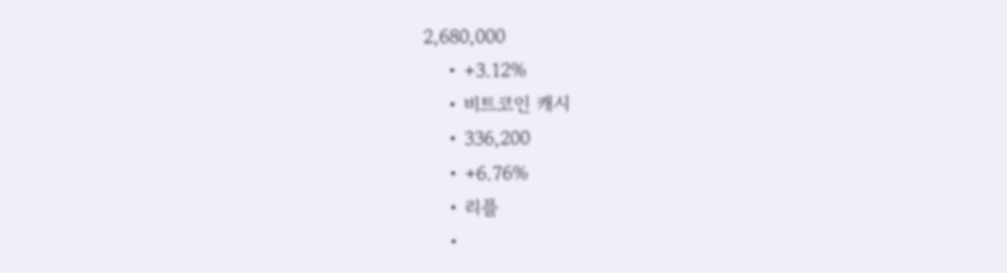2,680,000
    • +3.12%
    • 비트코인 캐시
    • 336,200
    • +6.76%
    • 리플
    •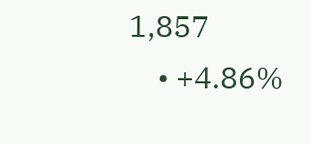1,857
    • +4.86%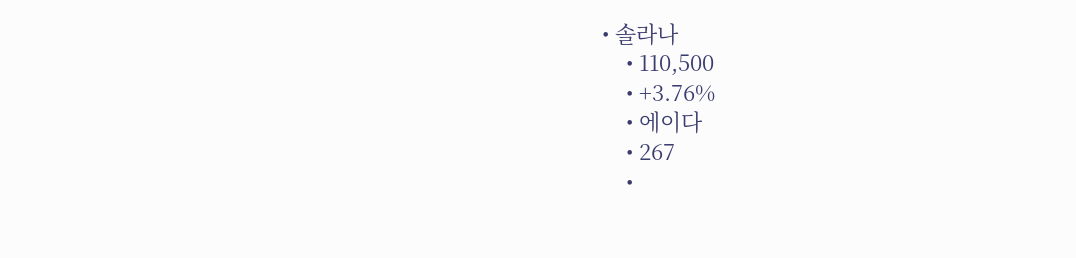• 솔라나
    • 110,500
    • +3.76%
    • 에이다
    • 267
    •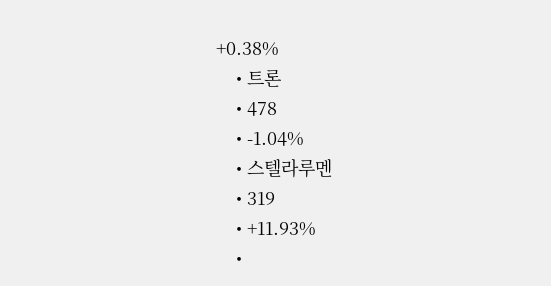+0.38%
    • 트론
    • 478
    • -1.04%
    • 스텔라루멘
    • 319
    • +11.93%
    •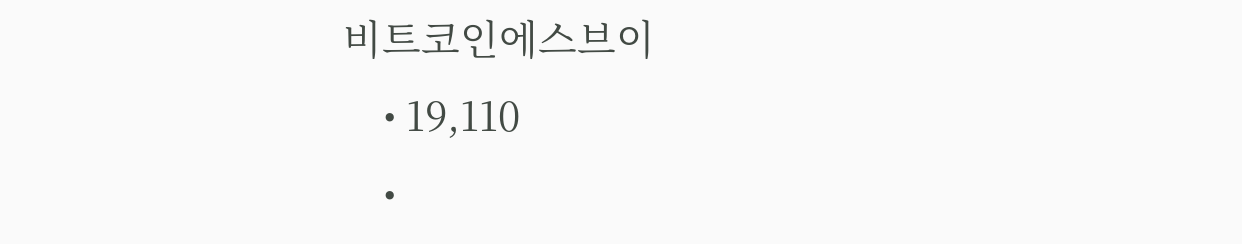비트코인에스브이
    • 19,110
    •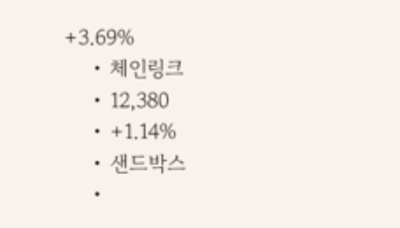+3.69%
    • 체인링크
    • 12,380
    • +1.14%
    • 샌드박스
    •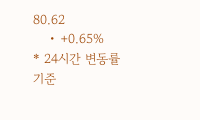80.62
    • +0.65%
* 24시간 변동률 기준